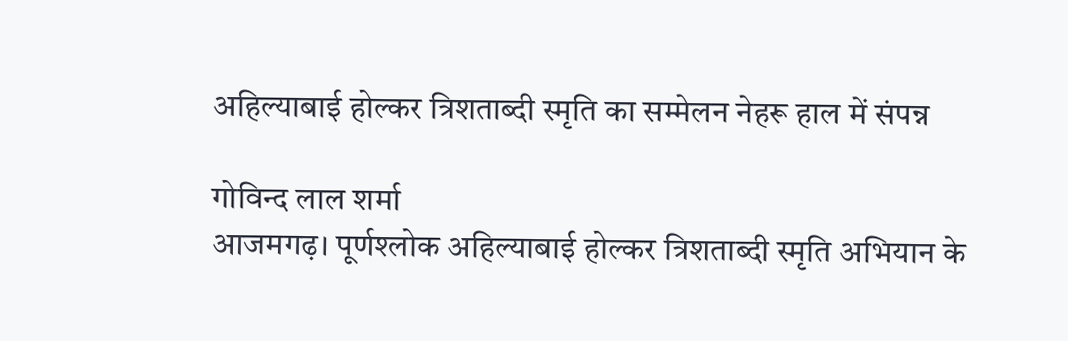अहिल्याबाई होल्कर त्रिशताब्दी स्मृति का सम्मेलन नेहरू हाल में संपन्न

गोविन्द लाल शर्मा
आजमगढ़। पूर्णश्लोक अहिल्याबाई होल्कर त्रिशताब्दी स्मृति अभियान के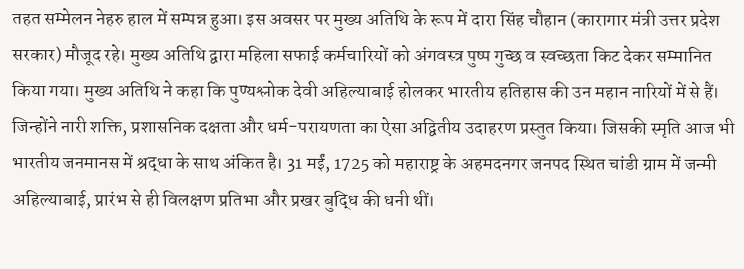तहत सम्मेलन नेहरु हाल में सम्पन्न हुआ। इस अवसर पर मुख्य अतिथि के रूप में दारा सिंह चौहान (कारागार मंत्री उत्तर प्रदेश सरकार) मौजूद रहे। मुख्य अतिथि द्वारा महिला सफाई कर्मचारियों को अंगवस्त्र पुष्प गुच्छ व स्वच्छता किट देकर सम्मानित किया गया। मुख्य अतिथि ने कहा कि पुण्यश्लोक देवी अहिल्याबाई होलकर भारतीय हतिहास की उन महान नारियों में से हैं। जिन्होंने नारी शक्ति, प्रशासनिक दक्षता और धर्म-परायणता का ऐसा अद्वितीय उदाहरण प्रस्तुत किया। जिसकी स्मृति आज भी भारतीय जनमानस में श्रद्धा के साथ अंकित है। 31 मईं, 1725 को महाराष्ट्र के अहमदनगर जनपद स्थित चांडी ग्राम में जन्मी अहिल्याबाई, प्रारंभ से ही विलक्षण प्रतिभा और प्रखर बुद्धि की धनी थीं।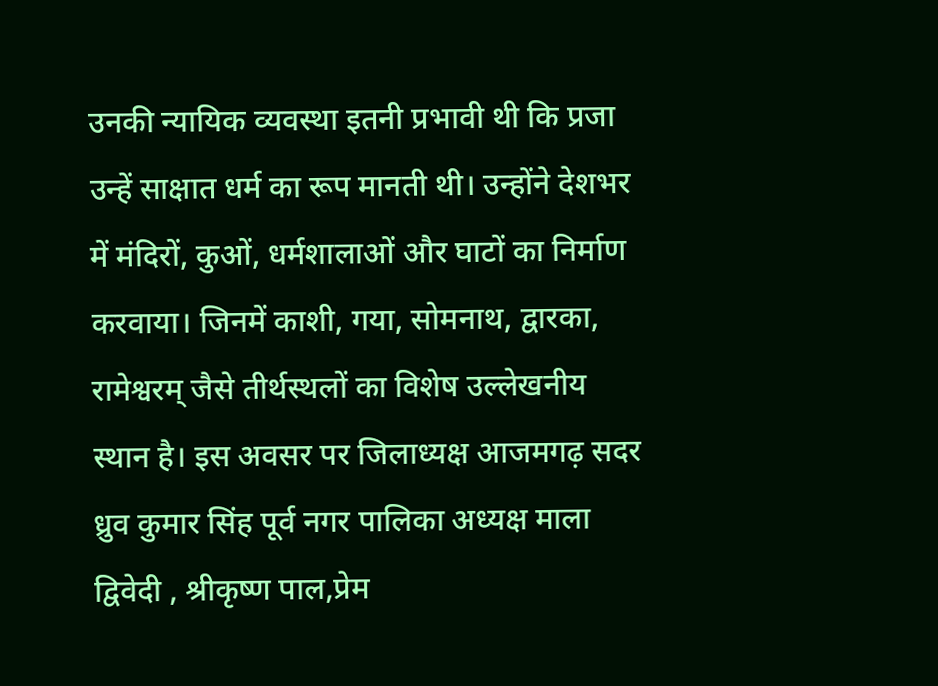उनकी न्यायिक व्यवस्था इतनी प्रभावी थी कि प्रजा उन्हें साक्षात धर्म का रूप मानती थी। उन्होंने देशभर में मंदिरों, कुओं, धर्मशालाओं और घाटों का निर्माण करवाया। जिनमें काशी, गया, सोमनाथ, द्वारका, रामेश्वरम् जैसे तीर्थस्थलों का विशेष उल्लेखनीय स्थान है। इस अवसर पर जिलाध्यक्ष आजमगढ़ सदर ध्रुव कुमार सिंह पूर्व नगर पालिका अध्यक्ष माला द्विवेदी , श्रीकृष्ण पाल,प्रेम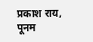प्रकाश राय, पूनम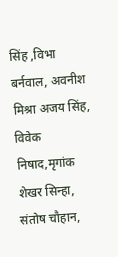सिंह ,विभा बर्नवाल, अवनीश मिश्रा अजय सिंह, विवेक निषाद,मृगांक शेखर सिन्हा, संतोष चौहान,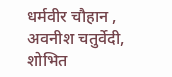धर्मवीर चौहान , अवनीश चतुर्वेदी, शोभित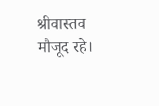श्रीवास्तव मौजूद रहे।